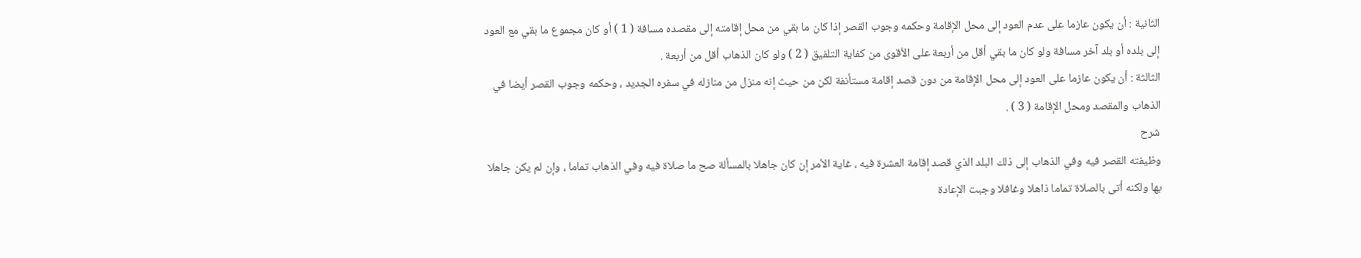الثانية : أن يكون عازما على عدم العود إلى محل الإقامة وحكمه وجوب القصر إذا كان ما بقي من محل إقامته إلى مقصده مسافة ( 1 ) أو كان مجموع ما بقي مع العود إلى بلده أو بلد آخر مسافة ولو كان ما بقي أقل من أربعة على الأقوى من كفاية التلفيق ( 2 ) ولو كان الذهاب أقل من أربعة .
الثالثة : أن يكون عازما على العود إلى محل الإقامة من دون قصد إقامة مستأنفة لكن من حيث إنه منزل من منازله في سفره الجديد ، وحكمه وجوب القصر أيضا في الذهاب والمقصد ومحل الإقامة ( 3 ) .
شرح
وظيفته القصر فيه وفي الذهاب إلى ذلك البلد الذي قصد إقامة العشرة فيه ، غاية الأمر إن كان جاهلا بالمسألة صح ما صلاة فيه وفي الذهاب تماما ، وإن لم يكن جاهلا بها ولكنه أتى بالصلاة تماما ذاهلا وغافلا وجبت الإعادة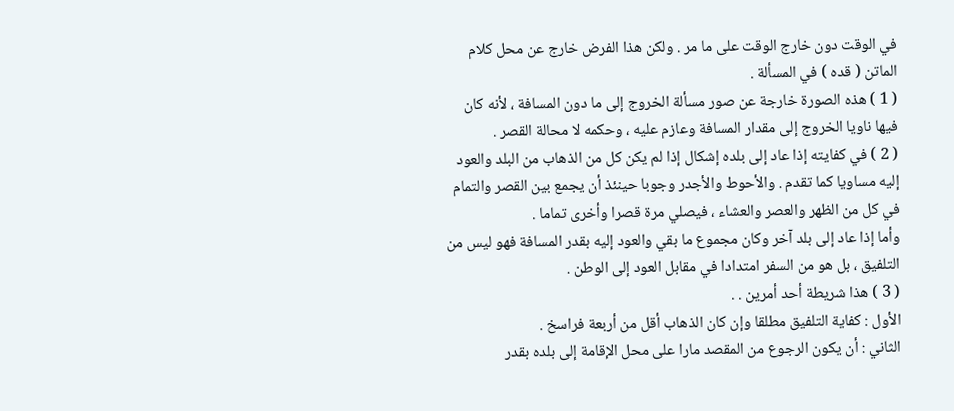في الوقت دون خارج الوقت على ما مر . ولكن هذا الفرض خارج عن محل كلام الماتن ( قده ) في المسألة .
( 1 ) هذه الصورة خارجة عن صور مسألة الخروج إلى ما دون المسافة ، لأنه كان فيها ناويا الخروج إلى مقدار المسافة وعازم عليه ، وحكمه لا محالة القصر .
( 2 ) في كفايته إذا عاد إلى بلده إشكال إذا لم يكن كل من الذهاب من البلد والعود إليه مساويا كما تقدم . والأحوط والأجدر وجوبا حينئذ أن يجمع بين القصر والتمام في كل من الظهر والعصر والعشاء ، فيصلي مرة قصرا وأخرى تماما .
وأما إذا عاد إلى بلد آخر وكان مجموع ما بقي والعود إليه بقدر المسافة فهو ليس من التلفيق ، بل هو من السفر امتدادا في مقابل العود إلى الوطن .
( 3 ) هذا شريطة أحد أمرين . .
الأول : كفاية التلفيق مطلقا وإن كان الذهاب أقل من أربعة فراسخ .
الثاني : أن يكون الرجوع من المقصد مارا على محل الإقامة إلى بلده بقدر